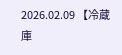2026.02.09 【冷蔵庫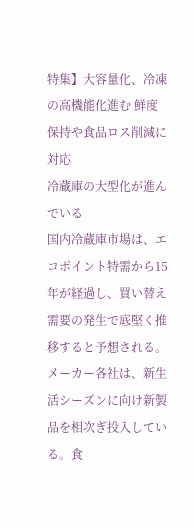特集】大容量化、冷凍の高機能化進む 鮮度保持や食品ロス削減に対応
冷蔵庫の大型化が進んでいる
国内冷蔵庫市場は、エコポイント特需から15年が経過し、買い替え需要の発生で底堅く推移すると予想される。メーカー各社は、新生活シーズンに向け新製品を相次ぎ投入している。食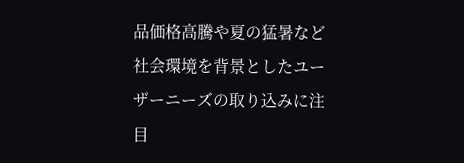品価格高騰や夏の猛暑など社会環境を背景としたユーザーニーズの取り込みに注目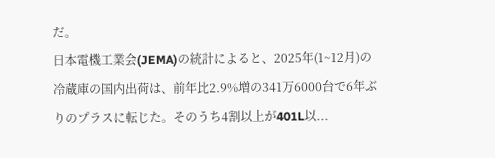だ。
日本電機工業会(JEMA)の統計によると、2025年(1~12月)の冷蔵庫の国内出荷は、前年比2.9%増の341万6000台で6年ぶりのプラスに転じた。そのうち4割以上が401L以...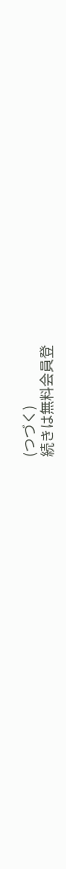(つづく)
続きは無料会員登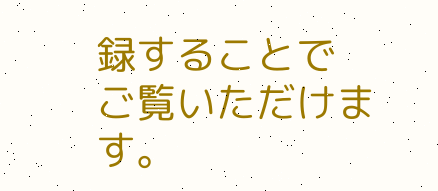録することで
ご覧いただけます。